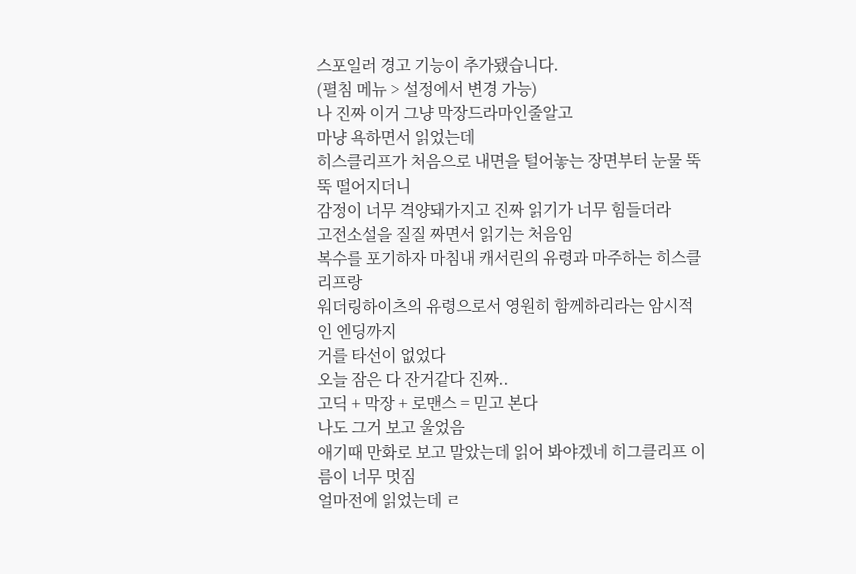스포일러 경고 기능이 추가됐습니다.
(펼침 메뉴 > 설정에서 변경 가능)
나 진짜 이거 그냥 막장드라마인줄알고
마냥 욕하면서 읽었는데
히스클리프가 처음으로 내면을 털어놓는 장면부터 눈물 뚝뚝 떨어지더니
감정이 너무 격양돼가지고 진짜 읽기가 너무 힘들더라
고전소설을 질질 짜면서 읽기는 처음임
복수를 포기하자 마침내 캐서린의 유령과 마주하는 히스클리프랑
워더링하이츠의 유령으로서 영원히 함께하리라는 암시적인 엔딩까지
거를 타선이 없었다
오늘 잠은 다 잔거같다 진짜..
고딕 + 막장 + 로맨스 = 믿고 본다
나도 그거 보고 울었음
애기때 만화로 보고 말았는데 읽어 봐야겠네 히그클리프 이름이 너무 멋짐
얼마전에 읽었는데 ㄹ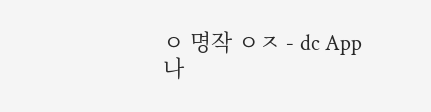ㅇ 명작 ㅇㅈ - dc App
나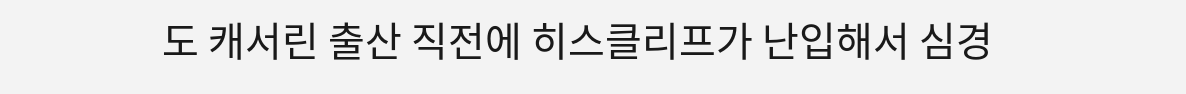도 캐서린 출산 직전에 히스클리프가 난입해서 심경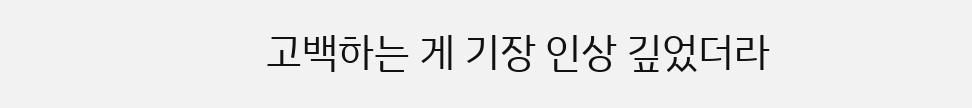고백하는 게 기장 인상 깊었더라